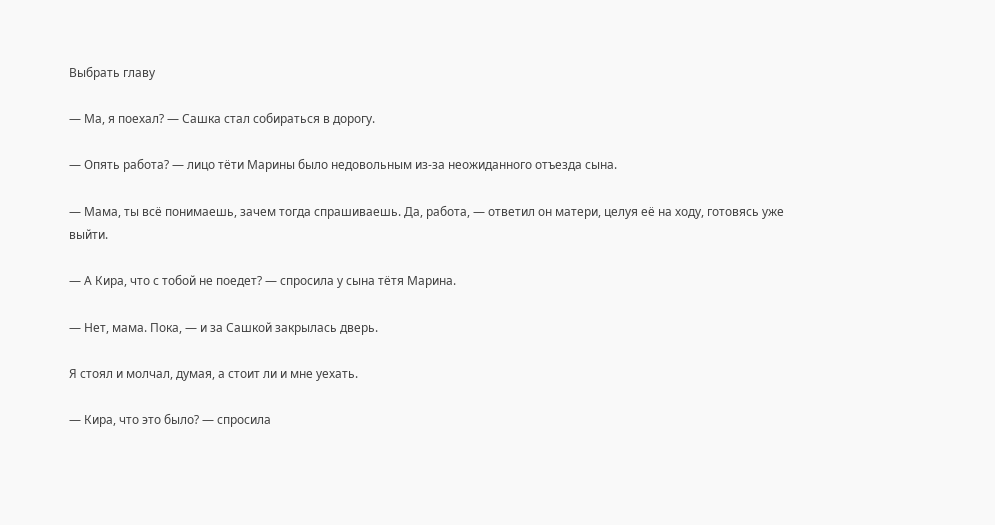Выбрать главу

— Ма, я поехал? — Сашка стал собираться в дорогу.

— Опять работа? — лицо тёти Марины было недовольным из-за неожиданного отъезда сына.

— Мама, ты всё понимаешь, зачем тогда спрашиваешь. Да, работа, — ответил он матери, целуя её на ходу, готовясь уже выйти.

— А Кира, что с тобой не поедет? — спросила у сына тётя Марина.

— Нет, мама. Пока, — и за Сашкой закрылась дверь.

Я стоял и молчал, думая, а стоит ли и мне уехать.

— Кира, что это было? — спросила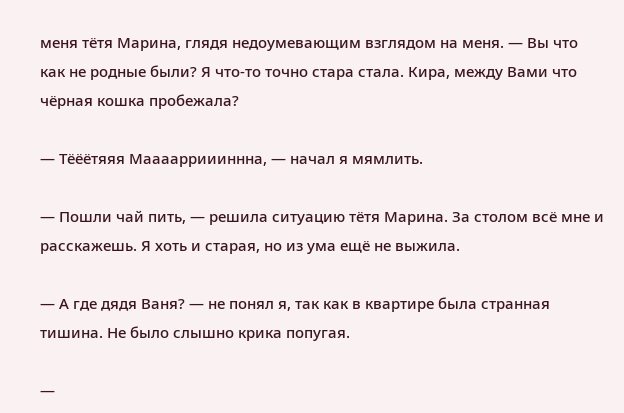меня тётя Марина, глядя недоумевающим взглядом на меня. — Вы что как не родные были? Я что-то точно стара стала. Кира, между Вами что чёрная кошка пробежала?

— Тёёётяяя Маааарриииннна, — начал я мямлить.

— Пошли чай пить, — решила ситуацию тётя Марина. За столом всё мне и расскажешь. Я хоть и старая, но из ума ещё не выжила.

— А где дядя Ваня? — не понял я, так как в квартире была странная тишина. Не было слышно крика попугая.

—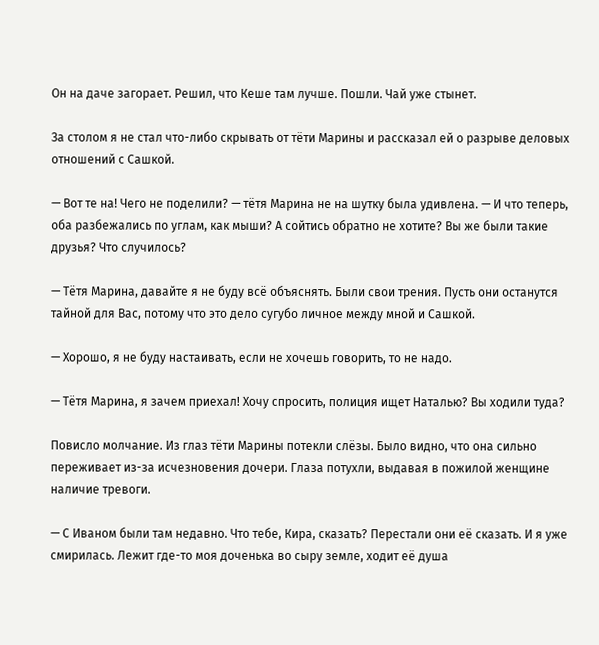Он на даче загорает. Решил, что Кеше там лучше. Пошли. Чай уже стынет.

За столом я не стал что-либо скрывать от тёти Марины и рассказал ей о разрыве деловых отношений с Сашкой.

— Вот те на! Чего не поделили? — тётя Марина не на шутку была удивлена. — И что теперь, оба разбежались по углам, как мыши? А сойтись обратно не хотите? Вы же были такие друзья? Что случилось?

— Тётя Марина, давайте я не буду всё объяснять. Были свои трения. Пусть они останутся тайной для Вас, потому что это дело сугубо личное между мной и Сашкой.

— Хорошо, я не буду настаивать, если не хочешь говорить, то не надо.

— Тётя Марина, я зачем приехал! Хочу спросить, полиция ищет Наталью? Вы ходили туда?

Повисло молчание. Из глаз тёти Марины потекли слёзы. Было видно, что она сильно переживает из-за исчезновения дочери. Глаза потухли, выдавая в пожилой женщине наличие тревоги.

— С Иваном были там недавно. Что тебе, Кира, сказать? Перестали они её сказать. И я уже смирилась. Лежит где-то моя доченька во сыру земле, ходит её душа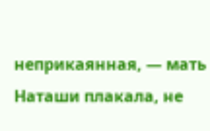неприкаянная, — мать Наташи плакала, не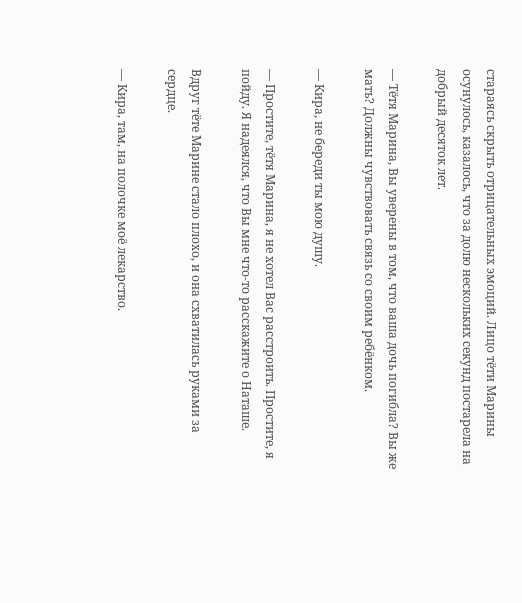стараясь скрыть отрицательных эмоций. Лицо тёти Марины осунулось, казалось, что за долю нескольких секунд постарела на добрый десяток лет.

— Тётя Марина, Вы уверены в том, что ваша дочь погибла? Вы же мать? Должны чувствовать связь со своим ребёнком.

— Кира, не береди ты мою душу.

— Простите, тётя Марина, я не хотел Вас расстроить. Простите, я пойду. Я надеялся, что Вы мне что-то расскажите о Наташе.

Вдруг тёте Марине стало плохо, и она схватилась руками за сердце.

— Кира, там, на полочке моё лекарство.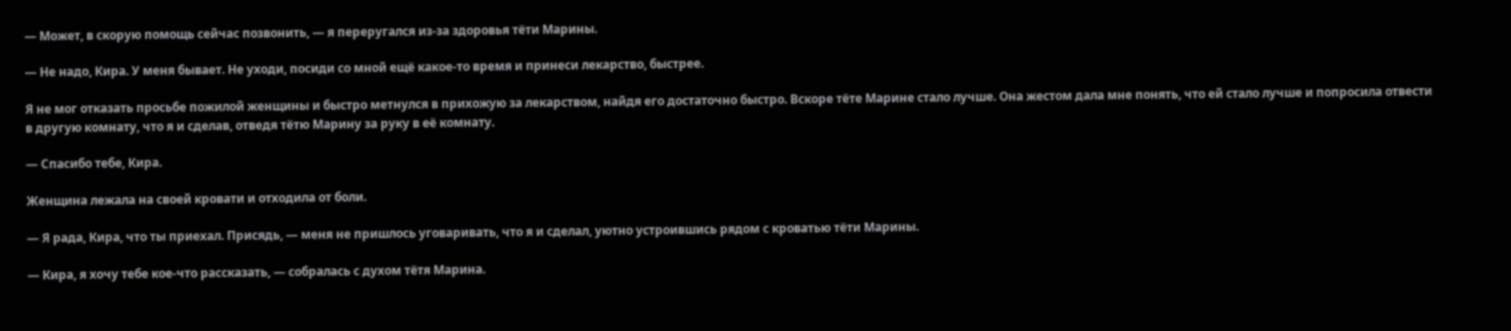— Может, в скорую помощь сейчас позвонить, — я переругался из-за здоровья тёти Марины.

— Не надо, Кира. У меня бывает. Не уходи, посиди со мной ещё какое-то время и принеси лекарство, быстрее.

Я не мог отказать просьбе пожилой женщины и быстро метнулся в прихожую за лекарством, найдя его достаточно быстро. Вскоре тёте Марине стало лучше. Она жестом дала мне понять, что ей стало лучше и попросила отвести в другую комнату, что я и сделав, отведя тётю Марину за руку в её комнату.

— Спасибо тебе, Кира.

Женщина лежала на своей кровати и отходила от боли.

— Я рада, Кира, что ты приехал. Присядь, — меня не пришлось уговаривать, что я и сделал, уютно устроившись рядом с кроватью тёти Марины.

— Кира, я хочу тебе кое-что рассказать, — собралась с духом тётя Марина.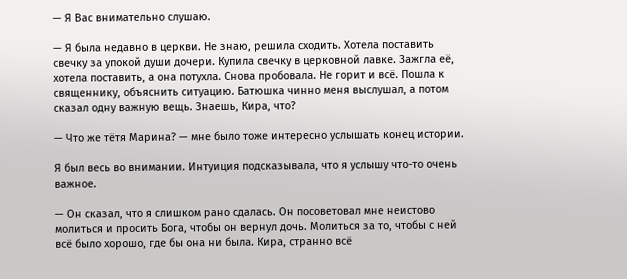— Я Вас внимательно слушаю.

— Я была недавно в церкви. Не знаю, решила сходить. Хотела поставить свечку за упокой души дочери. Купила свечку в церковной лавке. Зажгла её, хотела поставить, а она потухла. Снова пробовала. Не горит и всё. Пошла к священнику, объяснить ситуацию. Батюшка чинно меня выслушал, а потом сказал одну важную вещь. Знаешь, Кира, что?

— Что же тётя Марина? — мне было тоже интересно услышать конец истории.

Я был весь во внимании. Интуиция подсказывала, что я услышу что-то очень важное.

— Он сказал, что я слишком рано сдалась. Он посоветовал мне неистово молиться и просить Бога, чтобы он вернул дочь. Молиться за то, чтобы с ней всё было хорошо, где бы она ни была. Кира, странно всё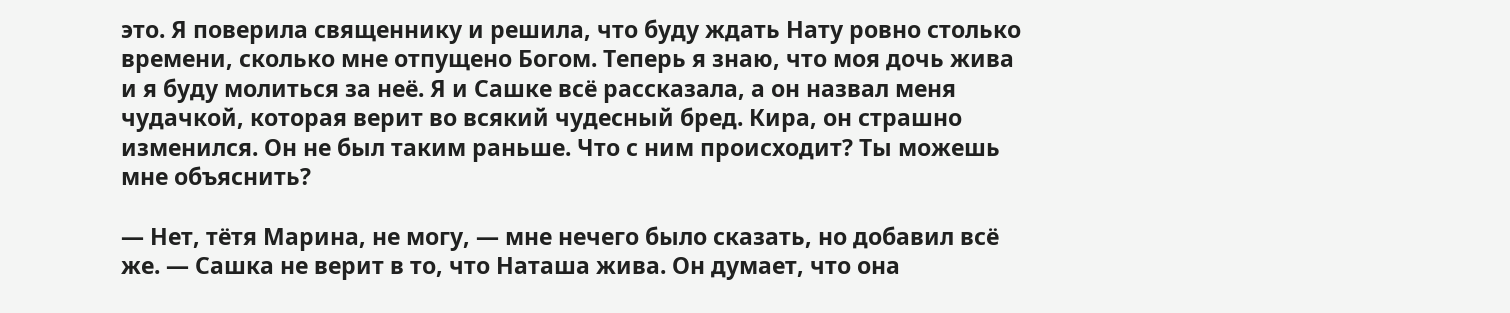это. Я поверила священнику и решила, что буду ждать Нату ровно столько времени, сколько мне отпущено Богом. Теперь я знаю, что моя дочь жива и я буду молиться за неё. Я и Сашке всё рассказала, а он назвал меня чудачкой, которая верит во всякий чудесный бред. Кира, он страшно изменился. Он не был таким раньше. Что с ним происходит? Ты можешь мне объяснить?

— Нет, тётя Марина, не могу, — мне нечего было сказать, но добавил всё же. — Сашка не верит в то, что Наташа жива. Он думает, что она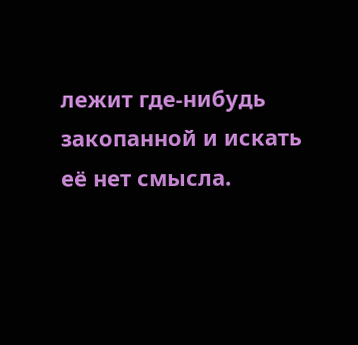лежит где-нибудь закопанной и искать её нет смысла.